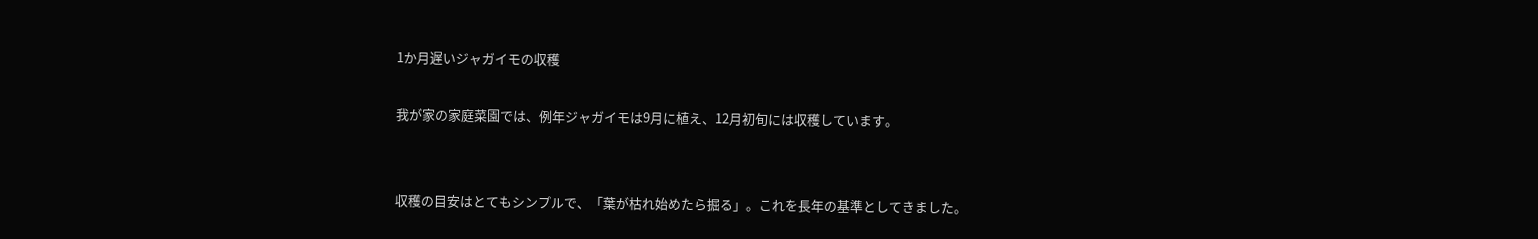1か月遅いジャガイモの収穫

我が家の家庭菜園では、例年ジャガイモは9月に植え、12月初旬には収穫しています。


収穫の目安はとてもシンプルで、「葉が枯れ始めたら掘る」。これを長年の基準としてきました。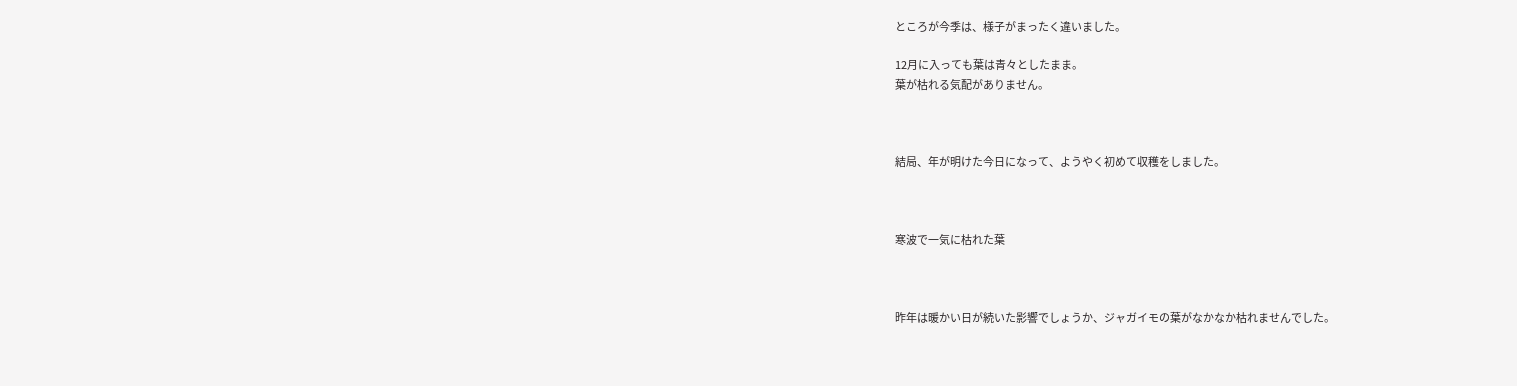ところが今季は、様子がまったく違いました。

12月に入っても葉は青々としたまま。
葉が枯れる気配がありません。



結局、年が明けた今日になって、ようやく初めて収穫をしました。



寒波で一気に枯れた葉



昨年は暖かい日が続いた影響でしょうか、ジャガイモの葉がなかなか枯れませんでした。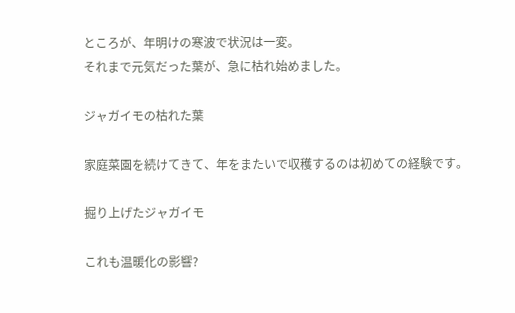ところが、年明けの寒波で状況は一変。
それまで元気だった葉が、急に枯れ始めました。

ジャガイモの枯れた葉

家庭菜園を続けてきて、年をまたいで収穫するのは初めての経験です。

掘り上げたジャガイモ

これも温暖化の影響?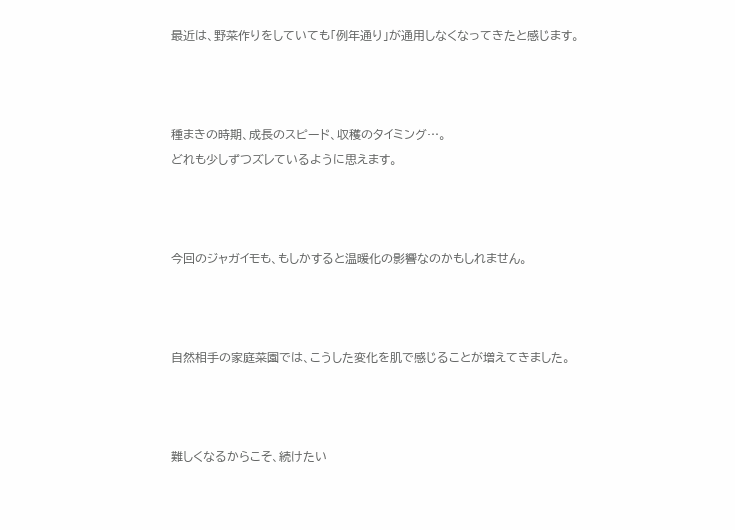最近は、野菜作りをしていても「例年通り」が通用しなくなってきたと感じます。



種まきの時期、成長のスピード、収穫のタイミング…。
どれも少しずつズレているように思えます。



今回のジャガイモも、もしかすると温暖化の影響なのかもしれません。



自然相手の家庭菜園では、こうした変化を肌で感じることが増えてきました。



難しくなるからこそ、続けたい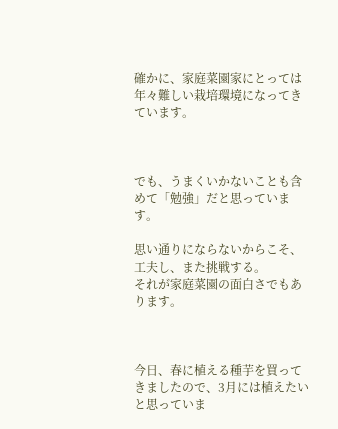確かに、家庭菜園家にとっては年々難しい栽培環境になってきています。



でも、うまくいかないことも含めて「勉強」だと思っています。

思い通りにならないからこそ、工夫し、また挑戦する。
それが家庭菜園の面白さでもあります。



今日、春に植える種芋を買ってきましたので、3月には植えたいと思っていま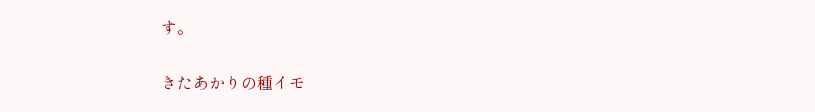す。

きたあかりの種イモ